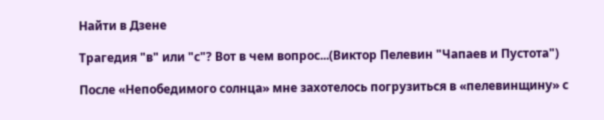Найти в Дзене

Трагедия "в" или "с"? Вот в чем вопрос...(Виктор Пелевин "Чапаев и Пустота")

После «Непобедимого солнца» мне захотелось погрузиться в «пелевинщину» с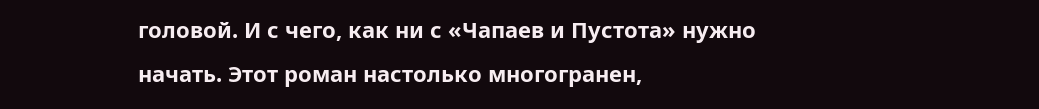головой. И с чего, как ни с «Чапаев и Пустота» нужно начать. Этот роман настолько многогранен,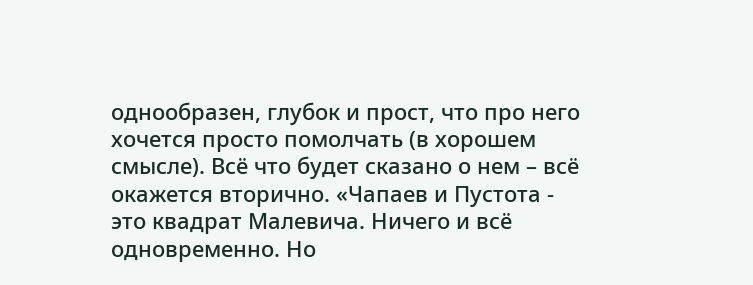однообразен, глубок и прост, что про него хочется просто помолчать (в хорошем смысле). Всё что будет сказано о нем – всё окажется вторично. «Чапаев и Пустота - это квадрат Малевича. Ничего и всё одновременно. Но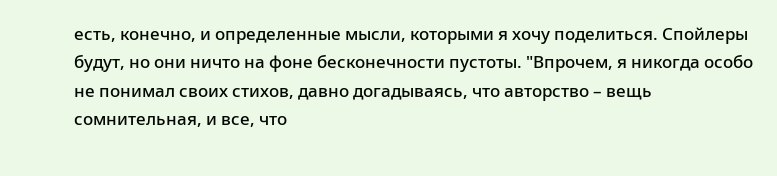есть, конечно, и определенные мысли, которыми я хочу поделиться. Спойлеры будут, но они ничто на фоне бесконечности пустоты. "Впрочем, я никогда особо не понимал своих стихов, давно догадываясь, что авторство – вещь сомнительная, и все, что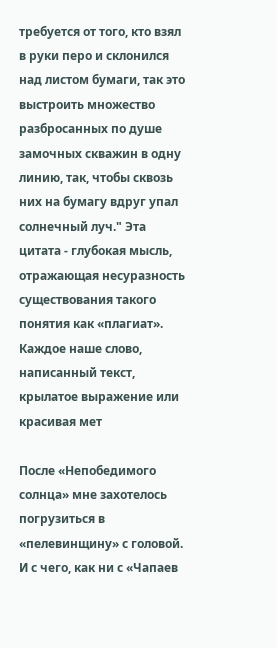требуется от того, кто взял в руки перо и склонился над листом бумаги, так это выстроить множество разбросанных по душе замочных скважин в одну линию, так, чтобы сквозь них на бумагу вдруг упал солнечный луч." Эта цитата - глубокая мысль, отражающая несуразность существования такого понятия как «плагиат». Каждое наше слово, написанный текст, крылатое выражение или красивая мет

После «Непобедимого солнца» мне захотелось погрузиться в «пелевинщину» с головой. И с чего, как ни с «Чапаев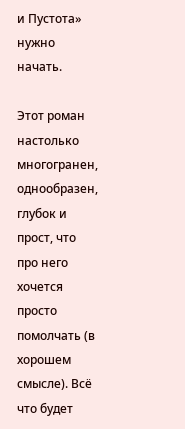и Пустота» нужно начать.

Этот роман настолько многогранен, однообразен, глубок и прост, что про него хочется просто помолчать (в хорошем смысле). Всё что будет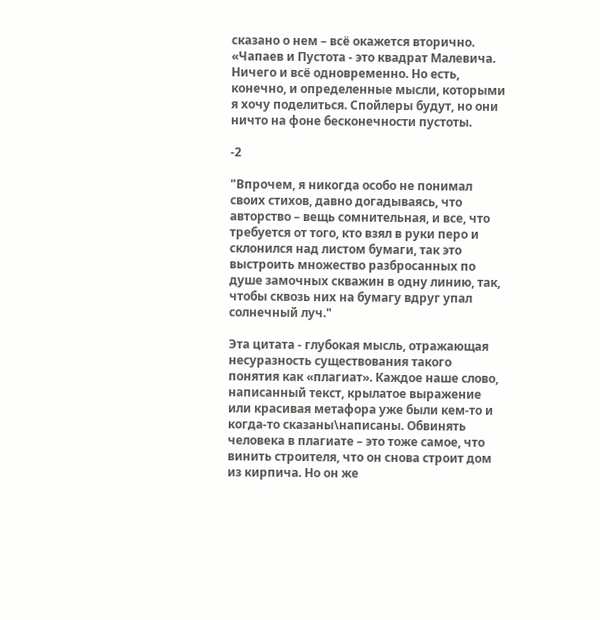сказано о нем – всё окажется вторично. «Чапаев и Пустота - это квадрат Малевича. Ничего и всё одновременно. Но есть, конечно, и определенные мысли, которыми я хочу поделиться. Спойлеры будут, но они ничто на фоне бесконечности пустоты.

-2

"Впрочем, я никогда особо не понимал своих стихов, давно догадываясь, что авторство – вещь сомнительная, и все, что требуется от того, кто взял в руки перо и склонился над листом бумаги, так это выстроить множество разбросанных по душе замочных скважин в одну линию, так, чтобы сквозь них на бумагу вдруг упал солнечный луч."

Эта цитата - глубокая мысль, отражающая несуразность существования такого понятия как «плагиат». Каждое наше слово, написанный текст, крылатое выражение или красивая метафора уже были кем-то и когда-то сказаны\написаны. Обвинять человека в плагиате – это тоже самое, что винить строителя, что он снова строит дом из кирпича. Но он же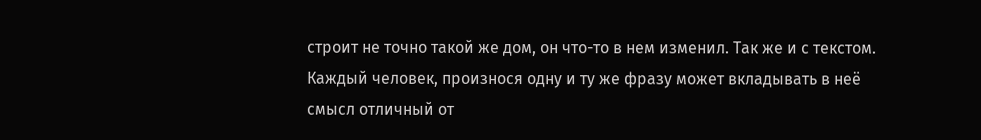строит не точно такой же дом, он что-то в нем изменил. Так же и с текстом. Каждый человек, произнося одну и ту же фразу может вкладывать в неё смысл отличный от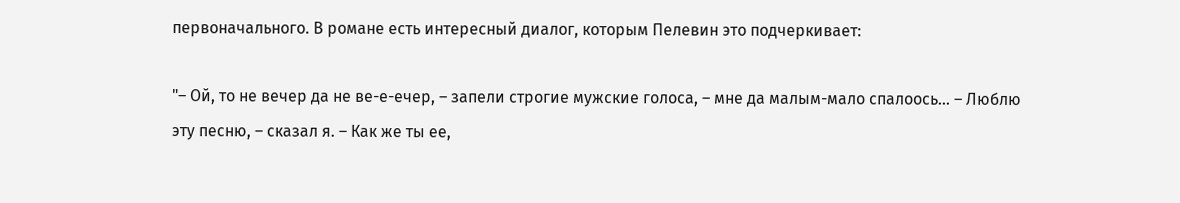первоначального. В романе есть интересный диалог, которым Пелевин это подчеркивает:

"– Ой, то не вечер да не ве-е-ечер, – запели строгие мужские голоса, – мне да малым-мало спалоось… – Люблю эту песню, – сказал я. – Как же ты ее,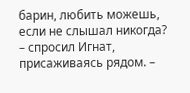барин, любить можешь, если не слышал никогда? – спросил Игнат, присаживаясь рядом. –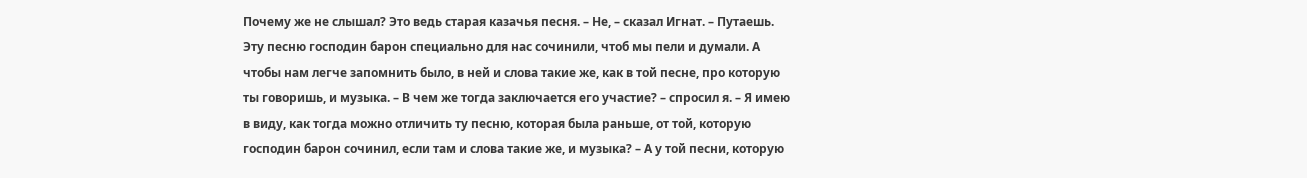Почему же не слышал? Это ведь старая казачья песня. – Не, – сказал Игнат. – Путаешь. Эту песню господин барон специально для нас сочинили, чтоб мы пели и думали. А чтобы нам легче запомнить было, в ней и слова такие же, как в той песне, про которую ты говоришь, и музыка. – В чем же тогда заключается его участие? – спросил я. – Я имею в виду, как тогда можно отличить ту песню, которая была раньше, от той, которую господин барон сочинил, если там и слова такие же, и музыка? – А у той песни, которую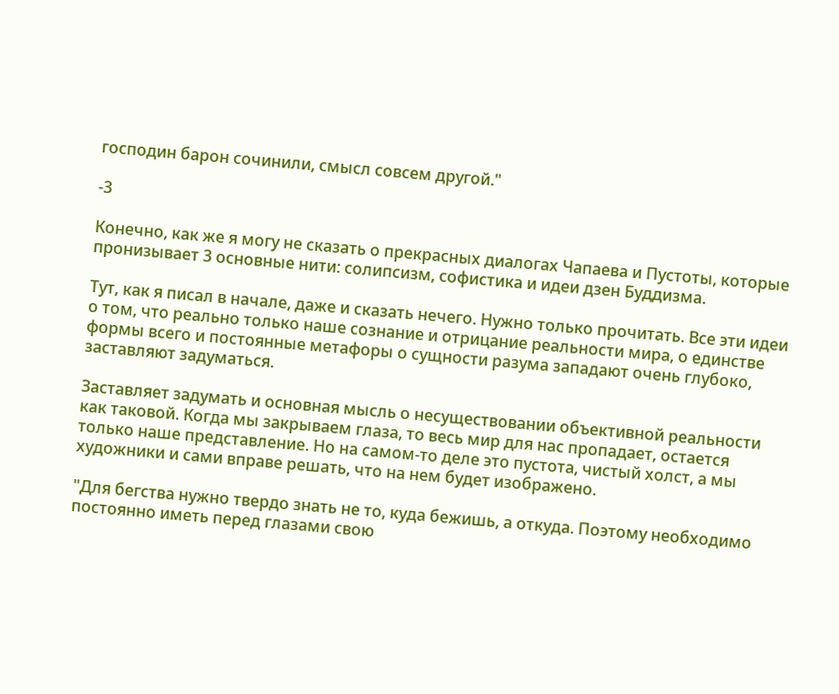господин барон сочинили, смысл совсем другой."

-3

Конечно, как же я могу не сказать о прекрасных диалогах Чапаева и Пустоты, которые пронизывает 3 основные нити: солипсизм, софистика и идеи дзен Буддизма.

Тут, как я писал в начале, даже и сказать нечего. Нужно только прочитать. Все эти идеи о том, что реально только наше сознание и отрицание реальности мира, о единстве формы всего и постоянные метафоры о сущности разума западают очень глубоко, заставляют задуматься.

Заставляет задумать и основная мысль о несуществовании объективной реальности как таковой. Когда мы закрываем глаза, то весь мир для нас пропадает, остается только наше представление. Но на самом-то деле это пустота, чистый холст, а мы художники и сами вправе решать, что на нем будет изображено.

"Для бегства нужно твердо знать не то, куда бежишь, а откуда. Поэтому необходимо постоянно иметь перед глазами свою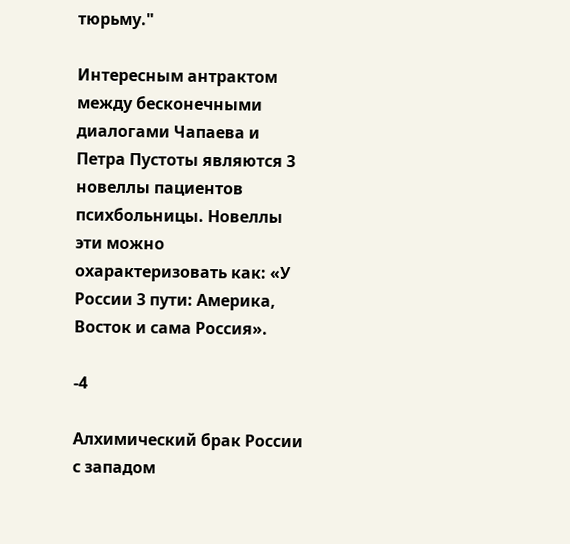тюрьму."

Интересным антрактом между бесконечными диалогами Чапаева и Петра Пустоты являются 3 новеллы пациентов психбольницы. Новеллы эти можно охарактеризовать как: «У России 3 пути: Америка, Восток и сама Россия».

-4

Алхимический брак России с западом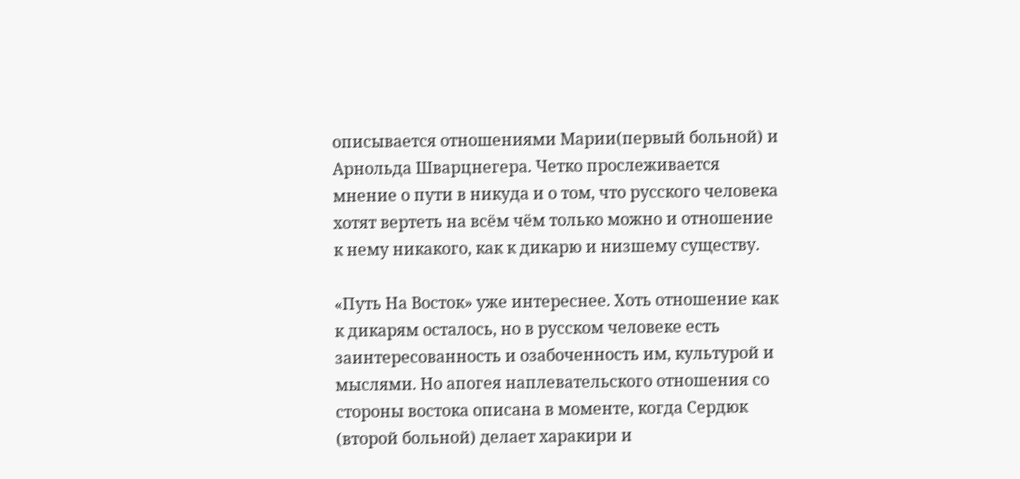описывается отношениями Марии(первый больной) и Арнольда Шварцнегера. Четко прослеживается мнение о пути в никуда и о том, что русского человека хотят вертеть на всём чём только можно и отношение к нему никакого, как к дикарю и низшему существу.

«Путь На Восток» уже интереснее. Хоть отношение как к дикарям осталось, но в русском человеке есть заинтересованность и озабоченность им, культурой и мыслями. Но апогея наплевательского отношения со стороны востока описана в моменте, когда Сердюк (второй больной) делает харакири и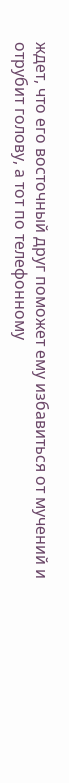ждет, что его восточный друг поможет ему избавиться от мучений и отрубит голову, а тот по телефонному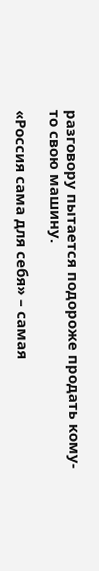разговору пытается подороже продать кому-то свою машину.

«Россия сама для себя» – самая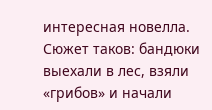интересная новелла. Сюжет таков: бандюки выехали в лес, взяли «грибов» и начали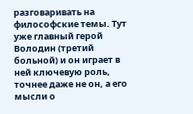разговаривать на философские темы. Тут уже главный герой Володин (третий больной) и он играет в ней ключевую роль, точнее даже не он, а его мысли о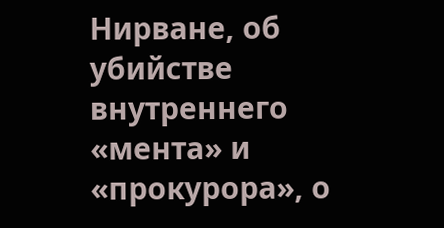Нирване, об убийстве внутреннего «мента» и «прокурора», о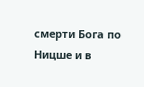смерти Бога по Ницше и в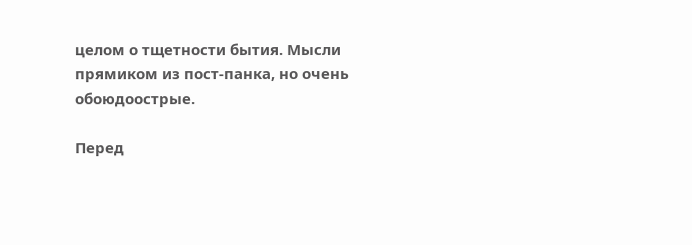целом о тщетности бытия. Мысли прямиком из пост-панка, но очень обоюдоострые.

Перед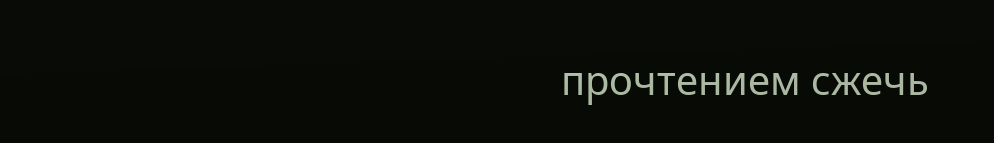прочтением сжечь